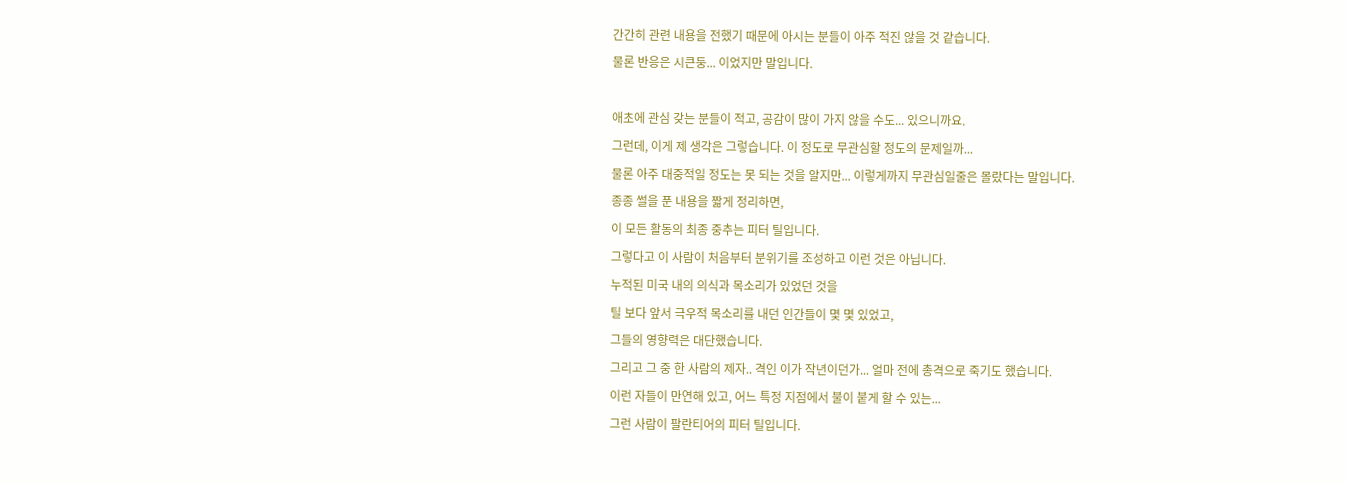간간히 관련 내용을 전했기 때문에 아시는 분들이 아주 적진 않을 것 같습니다.
물론 반응은 시큰둥... 이었지만 말입니다.

애초에 관심 갖는 분들이 적고, 공감이 많이 가지 않을 수도... 있으니까요.
그런데, 이게 제 생각은 그렇습니다. 이 정도로 무관심할 정도의 문제일까...
물론 아주 대중적일 정도는 못 되는 것을 알지만... 이렇게까지 무관심일줄은 몰랐다는 말입니다.
종종 썰을 푼 내용을 짧게 정리하면,
이 모든 활동의 최종 중추는 피터 틸입니다.
그렇다고 이 사람이 처음부터 분위기를 조성하고 이런 것은 아닙니다.
누적된 미국 내의 의식과 목소리가 있었던 것을
틸 보다 앞서 극우적 목소리를 내던 인간들이 몇 몇 있었고,
그들의 영향력은 대단했습니다.
그리고 그 중 한 사람의 제자.. 격인 이가 작년이던가... 얼마 전에 총격으로 죽기도 했습니다.
이런 자들이 만연해 있고, 어느 특정 지점에서 불이 붙게 할 수 있는...
그런 사람이 팔란티어의 피터 틸입니다.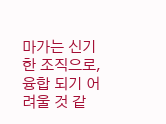마가는 신기한 조직으로,
융합 되기 어려울 것 같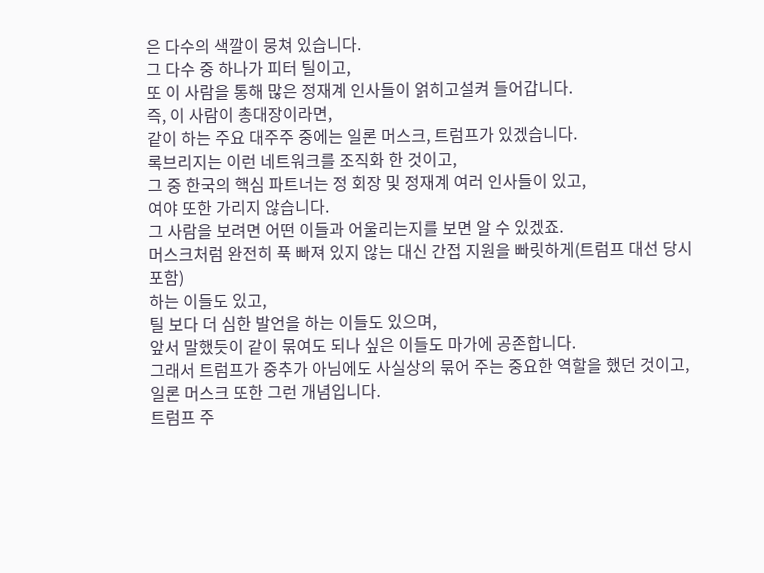은 다수의 색깔이 뭉쳐 있습니다.
그 다수 중 하나가 피터 틸이고,
또 이 사람을 통해 많은 정재계 인사들이 얽히고설켜 들어갑니다.
즉, 이 사람이 총대장이라면,
같이 하는 주요 대주주 중에는 일론 머스크, 트럼프가 있겠습니다.
록브리지는 이런 네트워크를 조직화 한 것이고,
그 중 한국의 핵심 파트너는 정 회장 및 정재계 여러 인사들이 있고,
여야 또한 가리지 않습니다.
그 사람을 보려면 어떤 이들과 어울리는지를 보면 알 수 있겠죠.
머스크처럼 완전히 푹 빠져 있지 않는 대신 간접 지원을 빠릿하게(트럼프 대선 당시 포함)
하는 이들도 있고,
틸 보다 더 심한 발언을 하는 이들도 있으며,
앞서 말했듯이 같이 묶여도 되나 싶은 이들도 마가에 공존합니다.
그래서 트럼프가 중추가 아님에도 사실상의 묶어 주는 중요한 역할을 했던 것이고,
일론 머스크 또한 그런 개념입니다.
트럼프 주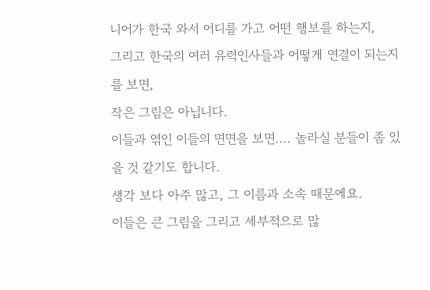니어가 한국 와서 어디를 가고 어떤 행보를 하는지,
그리고 한국의 여러 유력인사들과 어떻게 연결이 되는지를 보면,
작은 그림은 아닙니다.
이들과 엮인 이들의 면면을 보면.... 놀라실 분들이 좀 있을 것 같기도 합니다.
생각 보다 아주 많고, 그 이름과 소속 때문에요.
이들은 큰 그림을 그리고 세부적으로 많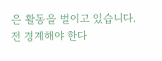은 활동을 벌이고 있습니다.
전 경계해야 한다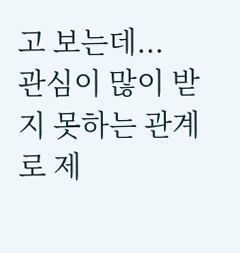고 보는데...
관심이 많이 받지 못하는 관계로 제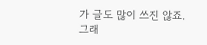가 글도 많이 쓰진 않죠.
그래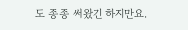도 종종 써왔긴 하지만요.